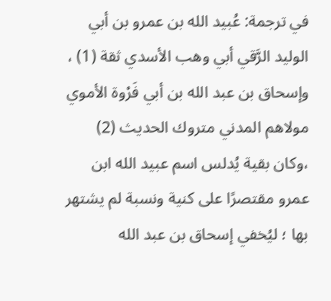في ترجمة: عُبيد الله بن عمرو بن أبي الوليد الرَّقي أبي وهب الأسدي ثقة (1) ، وإسحاق بن عبد الله بن أبي فَرْوة الأموي مولاهم المدني متروك الحديث (2) ،وكان بقية يُدلس اسم عبيد الله ابن عمرو مقتصرًا على كنية ونسبة لم يشتهر بها ؛ ليُخفي إسحاق بن عبد الله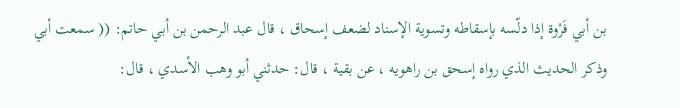بن أبي فَرْوة إذا دلّسه بإسقاطه وتسوية الإسناد لضعف إسحاق ، قال عبد الرحمن بن أبي حاتم: (( سمعت أبي وذكر الحديث الذي رواه إسحق بن راهويه ، عن بقية ، قال: حدثني أبو وهب الأسدي ، قال: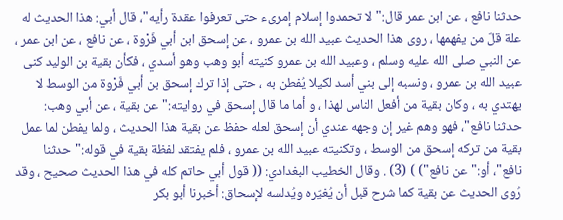حدثنا نافع ، عن ابن عمر قال:"لا تحمدوا إسلام إمرىء حتى تعرفوا عقدة رأيه"، قال أبي: هذا الحديث له علة قلّ من يفهمها ، روى هذا الحديث عبيد الله بن عمرو ، عن إسحق ابن أبي فَرْوة ، عن نافع ، عن ابن عمر ، عن النبي صلى الله عليه وسلم ، وعبيد الله بن عمرو كنيته أبو وهب وهو أسدي ، فكأن بقية بن الوليد كنى عبيد الله بن عمرو ، ونسبه إلى بني أسد لكيلا يُفطن به ، حتى إذا ترك إسحق بن أبي فَرْوة من الوسط لا يهتدي به ، وكان بقية من أفعل الناس لهذا ، و أما ما قال إسحق في روايته:"عن بقية ، عن أبي وهب: حدثنا نافع"، فهو وهم غير إن وجهه عندي أن إسحق لعله حفظ عن بقية هذا الحديث ، ولما يفطن لما عمل بقية من تركه إسحق من الوسط ، وتكنيته عبيد الله بن عمرو ، فلم يفتقد لفظة بقية في قوله:"حدثنا نافع"، أو:"عن نافع") ) (3) . وقال الخطيب البغدادي: (( قول أبي حاتم كله في هذا الحديث صحيح ، وقد رُوى الحديث عن بقية كما شرح قبل أن يُغيّره ويُدلسه لإسحاق: أخبرنا أبو بكر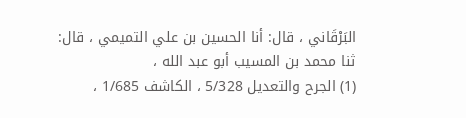البَرْقَاني ، قال: أنا الحسين بن علي التميمي ، قال: ثنا محمد بن المسيب أبو عبد الله ،
(1) الجرح والتعديل 5/328 ، الكاشف 1/685 ،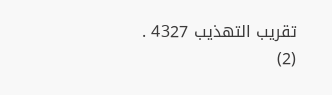تقريب التهذيب 4327 .
(2)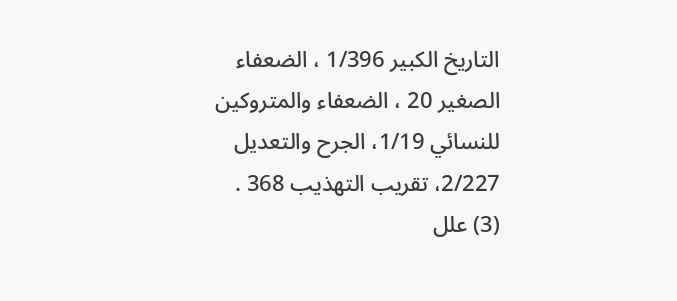التاريخ الكبير 1/396 ، الضعفاء الصغير 20 ، الضعفاء والمتروكين للنسائي 1/19، الجرح والتعديل 2/227، تقريب التهذيب 368 .
(3) علل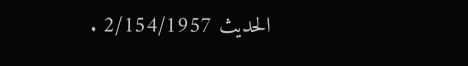الحديث 2/154/1957 .